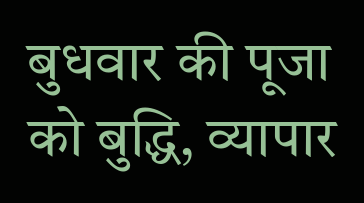बुधवार की पूजा को बुद्धि, व्यापार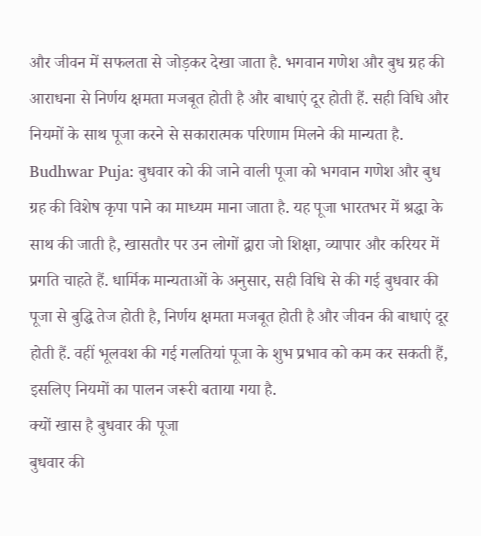और जीवन में सफलता से जोड़कर देखा जाता है. भगवान गणेश और बुध ग्रह की आराधना से निर्णय क्षमता मजबूत होती है और बाधाएं दूर होती हैं. सही विधि और नियमों के साथ पूजा करने से सकारात्मक परिणाम मिलने की मान्यता है.
Budhwar Puja: बुधवार को की जाने वाली पूजा को भगवान गणेश और बुध ग्रह की विशेष कृपा पाने का माध्यम माना जाता है. यह पूजा भारतभर में श्रद्धा के साथ की जाती है, खासतौर पर उन लोगों द्वारा जो शिक्षा, व्यापार और करियर में प्रगति चाहते हैं. धार्मिक मान्यताओं के अनुसार, सही विधि से की गई बुधवार की पूजा से बुद्धि तेज होती है, निर्णय क्षमता मजबूत होती है और जीवन की बाधाएं दूर होती हैं. वहीं भूलवश की गई गलतियां पूजा के शुभ प्रभाव को कम कर सकती हैं, इसलिए नियमों का पालन जरूरी बताया गया है.
क्यों खास है बुधवार की पूजा
बुधवार की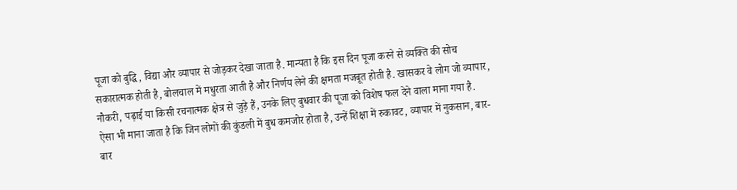पूजा को बुद्धि, विद्या और व्यापार से जोड़कर देखा जाता है. मान्यता है कि इस दिन पूजा करने से व्यक्ति की सोच सकारात्मक होती है, बोलचाल में मधुरता आती है और निर्णय लेने की क्षमता मजबूत होती है. खासकर वे लोग जो व्यापार, नौकरी, पढ़ाई या किसी रचनात्मक क्षेत्र से जुड़े हैं, उनके लिए बुधवार की पूजा को विशेष फल देने वाला माना गया है.
ऐसा भी माना जाता है कि जिन लोगों की कुंडली में बुध कमजोर होता है, उन्हें शिक्षा में रुकावट, व्यापार में नुकसान, बार-बार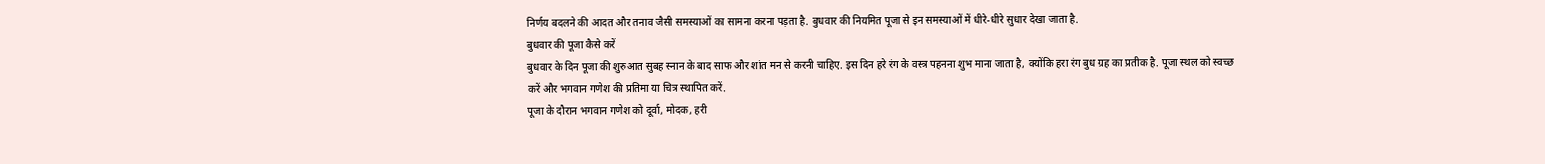निर्णय बदलने की आदत और तनाव जैसी समस्याओं का सामना करना पड़ता है. बुधवार की नियमित पूजा से इन समस्याओं में धीरे-धीरे सुधार देखा जाता है.
बुधवार की पूजा कैसे करें
बुधवार के दिन पूजा की शुरुआत सुबह स्नान के बाद साफ और शांत मन से करनी चाहिए. इस दिन हरे रंग के वस्त्र पहनना शुभ माना जाता है, क्योंकि हरा रंग बुध ग्रह का प्रतीक है. पूजा स्थल को स्वच्छ करें और भगवान गणेश की प्रतिमा या चित्र स्थापित करें.
पूजा के दौरान भगवान गणेश को दूर्वा, मोदक, हरी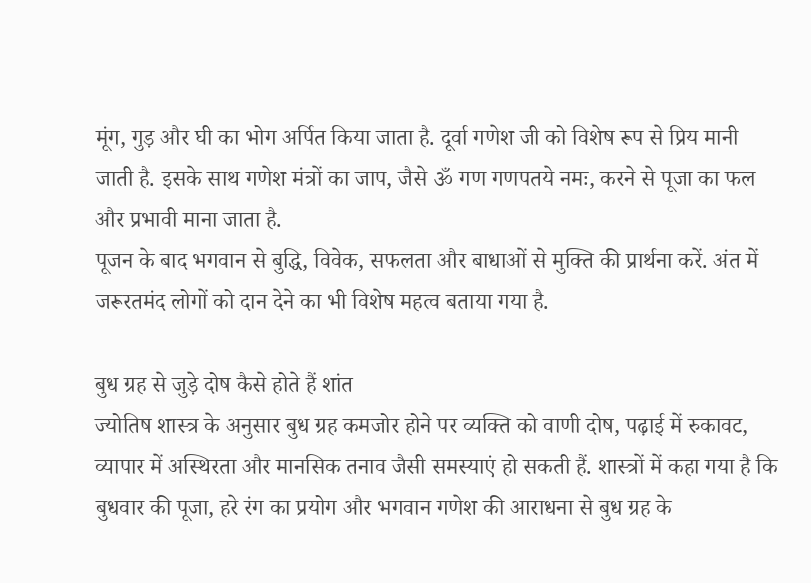मूंग, गुड़ और घी का भोग अर्पित किया जाता है. दूर्वा गणेश जी को विशेष रूप से प्रिय मानी जाती है. इसके साथ गणेश मंत्रों का जाप, जैसे ॐ गण गणपतये नमः, करने से पूजा का फल और प्रभावी माना जाता है.
पूजन के बाद भगवान से बुद्धि, विवेक, सफलता और बाधाओं से मुक्ति की प्रार्थना करें. अंत में जरूरतमंद लोगों को दान देने का भी विशेष महत्व बताया गया है.

बुध ग्रह से जुड़े दोष कैसे होते हैं शांत
ज्योतिष शास्त्र के अनुसार बुध ग्रह कमजोर होने पर व्यक्ति को वाणी दोष, पढ़ाई में रुकावट, व्यापार में अस्थिरता और मानसिक तनाव जैसी समस्याएं हो सकती हैं. शास्त्रों में कहा गया है कि बुधवार की पूजा, हरे रंग का प्रयोग और भगवान गणेश की आराधना से बुध ग्रह के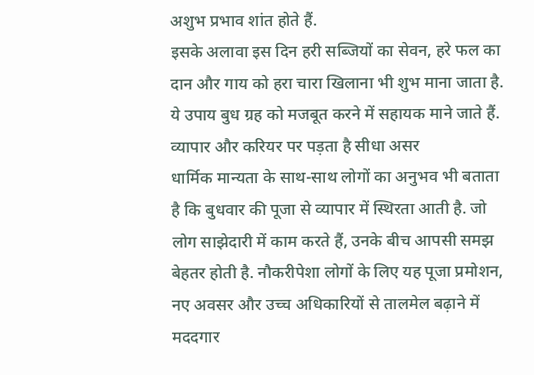अशुभ प्रभाव शांत होते हैं.
इसके अलावा इस दिन हरी सब्जियों का सेवन, हरे फल का दान और गाय को हरा चारा खिलाना भी शुभ माना जाता है. ये उपाय बुध ग्रह को मजबूत करने में सहायक माने जाते हैं.
व्यापार और करियर पर पड़ता है सीधा असर
धार्मिक मान्यता के साथ-साथ लोगों का अनुभव भी बताता है कि बुधवार की पूजा से व्यापार में स्थिरता आती है. जो लोग साझेदारी में काम करते हैं, उनके बीच आपसी समझ बेहतर होती है. नौकरीपेशा लोगों के लिए यह पूजा प्रमोशन, नए अवसर और उच्च अधिकारियों से तालमेल बढ़ाने में मददगार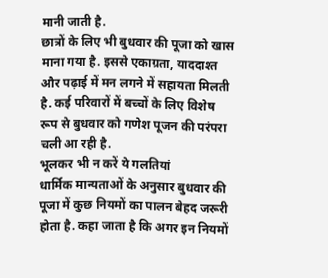मानी जाती है.
छात्रों के लिए भी बुधवार की पूजा को खास माना गया है. इससे एकाग्रता, याददाश्त और पढ़ाई में मन लगने में सहायता मिलती है. कई परिवारों में बच्चों के लिए विशेष रूप से बुधवार को गणेश पूजन की परंपरा चली आ रही है.
भूलकर भी न करें ये गलतियां
धार्मिक मान्यताओं के अनुसार बुधवार की पूजा में कुछ नियमों का पालन बेहद जरूरी होता है. कहा जाता है कि अगर इन नियमों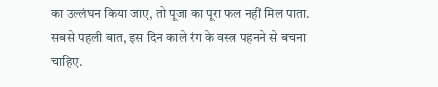का उल्लंघन किया जाए, तो पूजा का पूरा फल नहीं मिल पाता.
सबसे पहली बात, इस दिन काले रंग के वस्त्र पहनने से बचना चाहिए.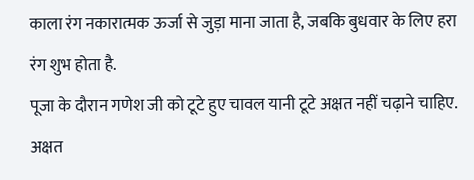काला रंग नकारात्मक ऊर्जा से जुड़ा माना जाता है, जबकि बुधवार के लिए हरा रंग शुभ होता है.
पूजा के दौरान गणेश जी को टूटे हुए चावल यानी टूटे अक्षत नहीं चढ़ाने चाहिए. अक्षत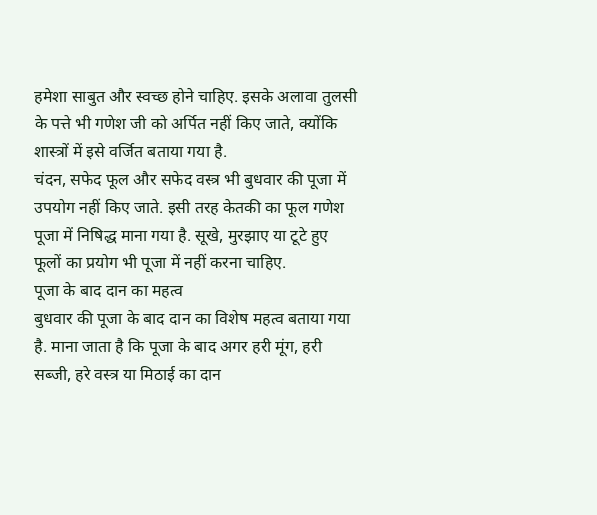हमेशा साबुत और स्वच्छ होने चाहिए. इसके अलावा तुलसी के पत्ते भी गणेश जी को अर्पित नहीं किए जाते, क्योंकि शास्त्रों में इसे वर्जित बताया गया है.
चंदन, सफेद फूल और सफेद वस्त्र भी बुधवार की पूजा में उपयोग नहीं किए जाते. इसी तरह केतकी का फूल गणेश पूजा में निषिद्ध माना गया है. सूखे, मुरझाए या टूटे हुए फूलों का प्रयोग भी पूजा में नहीं करना चाहिए.
पूजा के बाद दान का महत्व
बुधवार की पूजा के बाद दान का विशेष महत्व बताया गया है. माना जाता है कि पूजा के बाद अगर हरी मूंग, हरी सब्जी, हरे वस्त्र या मिठाई का दान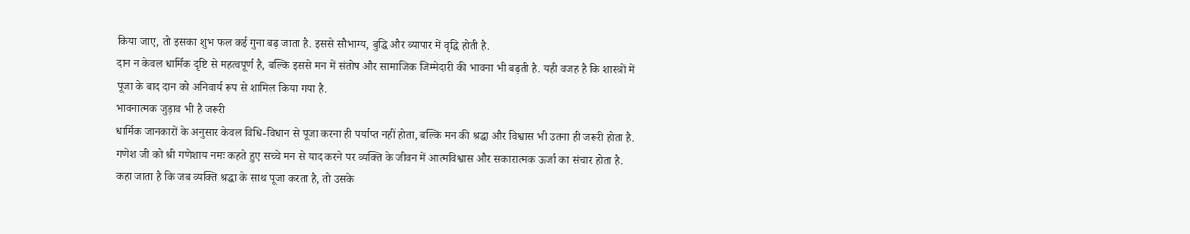किया जाए, तो इसका शुभ फल कई गुना बढ़ जाता है. इससे सौभाग्य, बुद्धि और व्यापार में वृद्धि होती है.
दान न केवल धार्मिक दृष्टि से महत्वपूर्ण है, बल्कि इससे मन में संतोष और सामाजिक जिम्मेदारी की भावना भी बढ़ती है. यही वजह है कि शास्त्रों में पूजा के बाद दान को अनिवार्य रूप से शामिल किया गया है.
भावनात्मक जुड़ाव भी है जरूरी
धार्मिक जानकारों के अनुसार केवल विधि-विधान से पूजा करना ही पर्याप्त नहीं होता, बल्कि मन की श्रद्धा और विश्वास भी उतना ही जरूरी होता है. गणेश जी को श्री गणेशाय नमः कहते हुए सच्चे मन से याद करने पर व्यक्ति के जीवन में आत्मविश्वास और सकारात्मक ऊर्जा का संचार होता है.
कहा जाता है कि जब व्यक्ति श्रद्धा के साथ पूजा करता है, तो उसके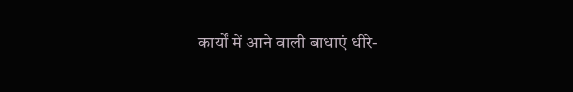कार्यों में आने वाली बाधाएं धीरे-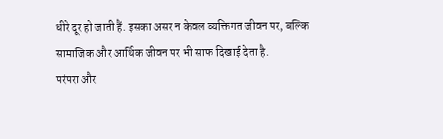धीरे दूर हो जाती हैं. इसका असर न केवल व्यक्तिगत जीवन पर, बल्कि सामाजिक और आर्थिक जीवन पर भी साफ दिखाई देता है.
परंपरा और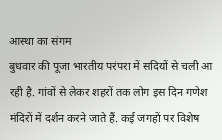आस्था का संगम
बुधवार की पूजा भारतीय परंपरा में सदियों से चली आ रही है. गांवों से लेकर शहरों तक लोग इस दिन गणेश मंदिरों में दर्शन करने जाते हैं. कई जगहों पर विशेष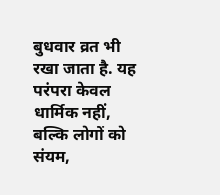बुधवार व्रत भी रखा जाता है. यह परंपरा केवल धार्मिक नहीं, बल्कि लोगों को संयम,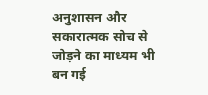अनुशासन और सकारात्मक सोच से जोड़ने का माध्यम भी बन गई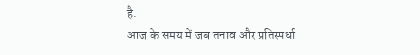है.
आज के समय में जब तनाव और प्रतिस्पर्धा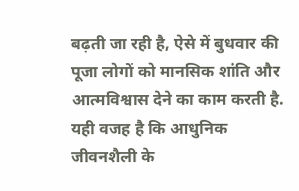बढ़ती जा रही है, ऐसे में बुधवार की पूजा लोगों को मानसिक शांति और आत्मविश्वास देने का काम करती है. यही वजह है कि आधुनिक जीवनशैली के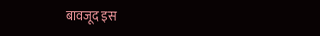बावजूद इस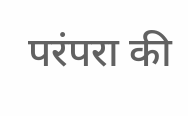परंपरा की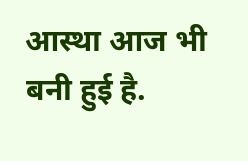आस्था आज भी बनी हुई है.